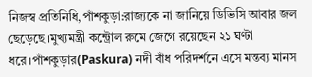নিজস্ব প্রতিনিধি,পাঁশকুড়া:রাজ্যকে না জানিয়ে ডিভিসি আবার জল ছেড়েছে।মুখ্যমন্ত্রী কন্ট্রোল রুমে জেগে রয়েছেন ২১ ঘণ্টা ধরে।পাঁশকুড়ার(Paskura) নদী বাঁধ পরিদর্শনে এসে মন্তব্য মানস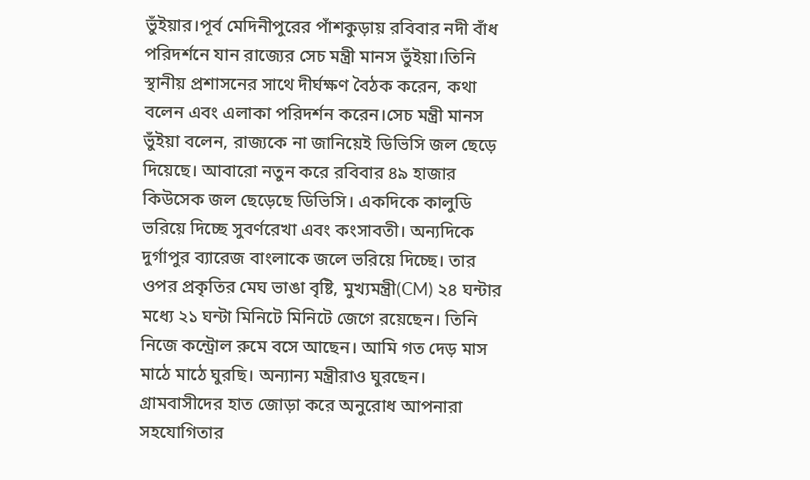ভুঁইয়ার।পূর্ব মেদিনীপুরের পাঁশকুড়ায় রবিবার নদী বাঁধ পরিদর্শনে যান রাজ্যের সেচ মন্ত্রী মানস ভুঁইয়া।তিনি স্থানীয় প্রশাসনের সাথে দীর্ঘক্ষণ বৈঠক করেন, কথা বলেন এবং এলাকা পরিদর্শন করেন।সেচ মন্ত্রী মানস ভুঁইয়া বলেন, রাজ্যকে না জানিয়েই ডিভিসি জল ছেড়ে দিয়েছে। আবারো নতুন করে রবিবার ৪৯ হাজার কিউসেক জল ছেড়েছে ডিভিসি। একদিকে কালুডি ভরিয়ে দিচ্ছে সুবর্ণরেখা এবং কংসাবতী। অন্যদিকে দুর্গাপুর ব্যারেজ বাংলাকে জলে ভরিয়ে দিচ্ছে। তার ওপর প্রকৃতির মেঘ ভাঙা বৃষ্টি, মুখ্যমন্ত্রী(CM) ২৪ ঘন্টার মধ্যে ২১ ঘন্টা মিনিটে মিনিটে জেগে রয়েছেন। তিনি নিজে কন্ট্রোল রুমে বসে আছেন। আমি গত দেড় মাস মাঠে মাঠে ঘুরছি। অন্যান্য মন্ত্রীরাও ঘুরছেন।
গ্রামবাসীদের হাত জোড়া করে অনুরোধ আপনারা সহযোগিতার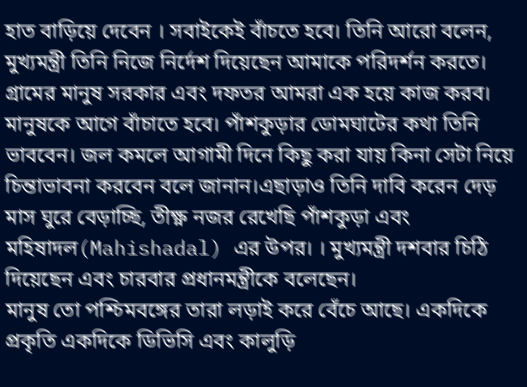হাত বাড়িয়ে দেবেন । সবাইকেই বাঁচতে হবে। তিনি আরো বলেন, মুখ্যমন্ত্রী তিনি নিজে নির্দেশ দিয়েছেন আমাকে পরিদর্শন করতে। গ্রামের মানুষ সরকার এবং দফতর আমরা এক হয়ে কাজ করব। মানুষকে আগে বাঁচাতে হবে। পাঁশকুড়ার ডোমঘাটের কথা তিনি ভাববেন। জল কমলে আগামী দিনে কিছু করা যায় কিনা সেটা নিয়ে চিন্তাভাবনা করবেন বলে জানান।এছাড়াও তিনি দাবি করেন দেড় মাস ঘুরে বেড়াচ্ছি, তীক্ষ্ণ নজর রেখেছি পাঁশকুড়া এবং মহিষাদল(Mahishadal) এর উপর। । মুখ্যমন্ত্রী দশবার চিঠি দিয়েছেন এবং চারবার প্রধানমন্ত্রীকে বলেছেন।
মানুষ তো পশ্চিমবঙ্গের তারা লড়াই করে বেঁচে আছে। একদিকে প্রকৃতি একদিকে ডিভিসি এবং কালুড়ি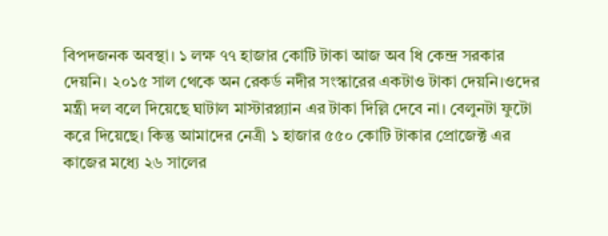বিপদজনক অবস্থা। ১ লক্ষ ৭৭ হাজার কোটি টাকা আজ অব ধি কেন্দ্র সরকার দেয়নি। ২০১৫ সাল থেকে অন রেকর্ড নদীর সংস্কারের একটাও টাকা দেয়নি।ওদের মন্ত্রী দল বলে দিয়েছে ঘাটাল মাস্টারপ্ল্যান এর টাকা দিল্লি দেবে না। বেলুনটা ফুটো করে দিয়েছে। কিন্তু আমাদের নেত্রী ১ হাজার ৫৫০ কোটি টাকার প্রোজেক্ট এর কাজের মধ্যে ২৬ সালের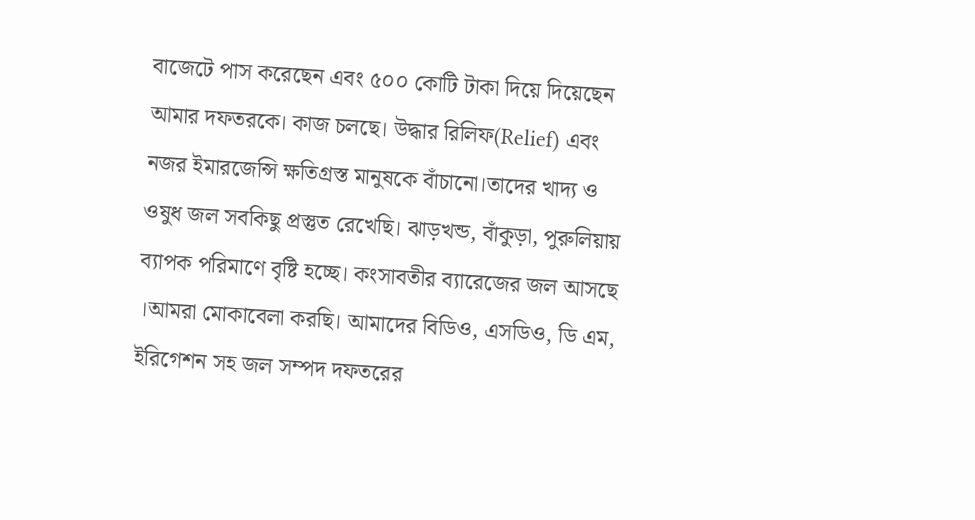বাজেটে পাস করেছেন এবং ৫০০ কোটি টাকা দিয়ে দিয়েছেন আমার দফতরকে। কাজ চলছে। উদ্ধার রিলিফ(Relief) এবং নজর ইমারজেন্সি ক্ষতিগ্রস্ত মানুষকে বাঁচানো।তাদের খাদ্য ও ওষুধ জল সবকিছু প্রস্তুত রেখেছি। ঝাড়খন্ড, বাঁকুড়া, পুরুলিয়ায় ব্যাপক পরিমাণে বৃষ্টি হচ্ছে। কংসাবতীর ব্যারেজের জল আসছে ।আমরা মোকাবেলা করছি। আমাদের বিডিও, এসডিও, ডি এম, ইরিগেশন সহ জল সম্পদ দফতরের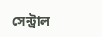সেন্ট্রাল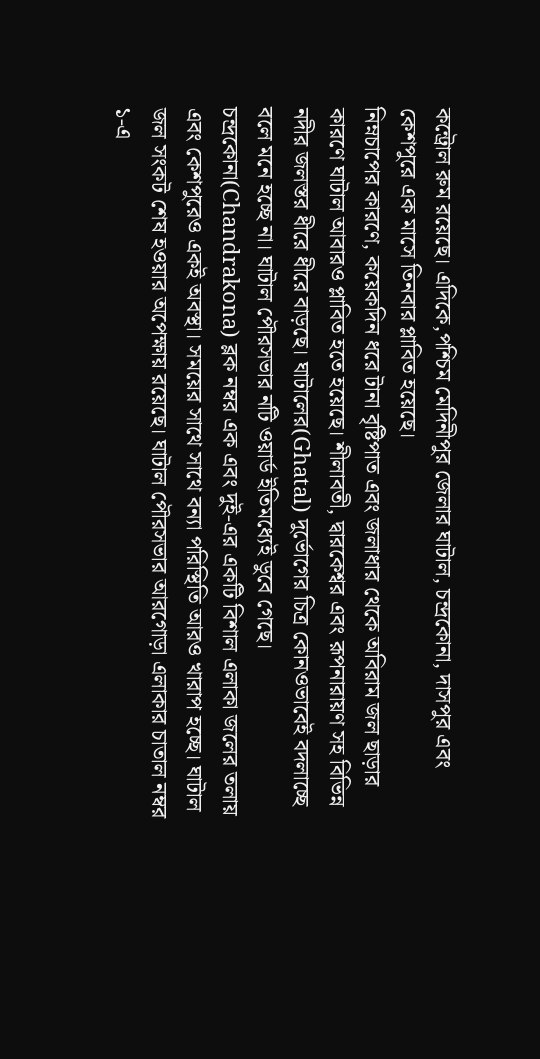কন্ট্রোল রুম রয়েছে। এদিকে,পশ্চিম মেদিনীপুর জেলার ঘাটাল, চন্দ্রকোনা, দাসপুর এবং কেশপুরে এক মাসে তিনবার প্লাবিত হয়েছে।
নিম্নচাপের কারণে, কয়েকদিন ধরে টানা বৃষ্টিপাত এবং জলাধার থেকে অবিরাম জল ছাড়ার কারণে ঘাটাল আবারও প্লাবিত হতে হয়েছে। শীলাবতী, দ্বারকেশ্বর এবং রূপনারায়ণ সহ বিভিন্ন নদীর জলস্তর ধীরে ধীরে বাড়ছে। ঘাটালের(Ghatal) দুর্ভোগের চিত্র কোনওভাবেই বদলাচ্ছে বলে মনে হচ্ছে না। ঘাটাল পৌরসভার নটি ওয়ার্ড ইতিমধ্যেই ডুবে গেছে। চন্দ্রকোনা(Chandrakona) ব্লক নম্বর এক এবং দুই-এর একটি বিশাল এলাকা জলের তলায় এবং কেশপুরেও একই অবস্থা। সময়ের সাথে সাথে বন্যা পরিস্থিতি আরও খারাপ হচ্ছে। ঘাটাল জল সংকট শেষ হওয়ার অপেক্ষায় রয়েছে। ঘাটাল পৌরসভার আরগোড়া এলাকার চাতাল নম্বর ১-এ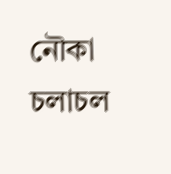নৌকা চলাচল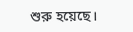শুরু হয়েছে।